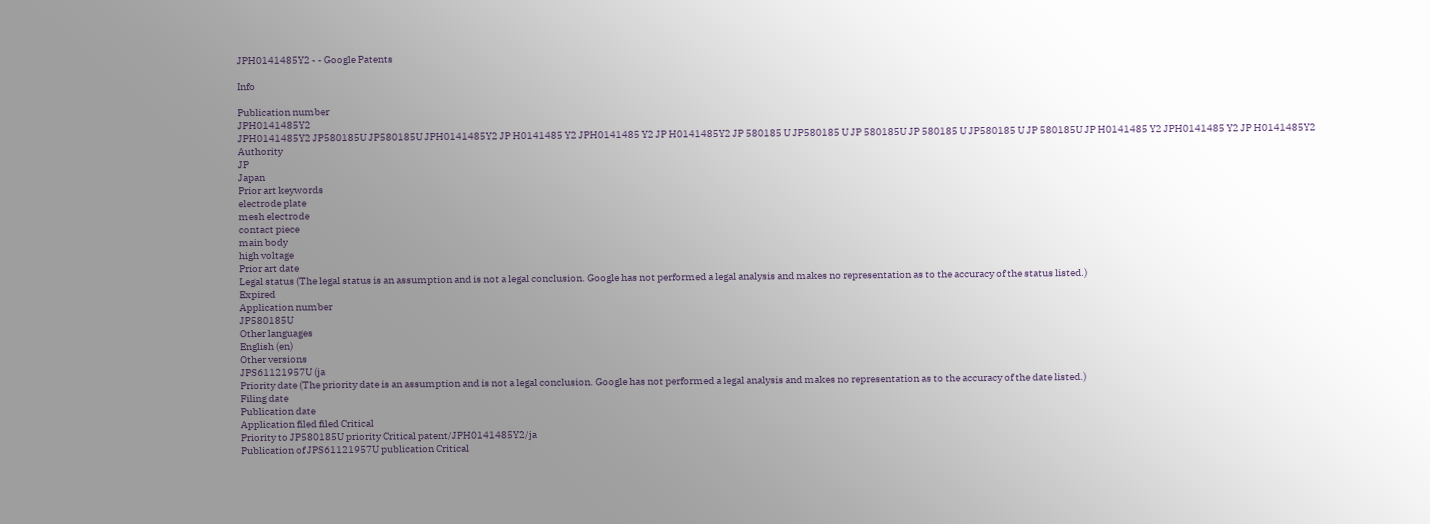JPH0141485Y2 - - Google Patents

Info

Publication number
JPH0141485Y2
JPH0141485Y2 JP580185U JP580185U JPH0141485Y2 JP H0141485 Y2 JPH0141485 Y2 JP H0141485Y2 JP 580185 U JP580185 U JP 580185U JP 580185 U JP580185 U JP 580185U JP H0141485 Y2 JPH0141485 Y2 JP H0141485Y2
Authority
JP
Japan
Prior art keywords
electrode plate
mesh electrode
contact piece
main body
high voltage
Prior art date
Legal status (The legal status is an assumption and is not a legal conclusion. Google has not performed a legal analysis and makes no representation as to the accuracy of the status listed.)
Expired
Application number
JP580185U
Other languages
English (en)
Other versions
JPS61121957U (ja
Priority date (The priority date is an assumption and is not a legal conclusion. Google has not performed a legal analysis and makes no representation as to the accuracy of the date listed.)
Filing date
Publication date
Application filed filed Critical
Priority to JP580185U priority Critical patent/JPH0141485Y2/ja
Publication of JPS61121957U publication Critical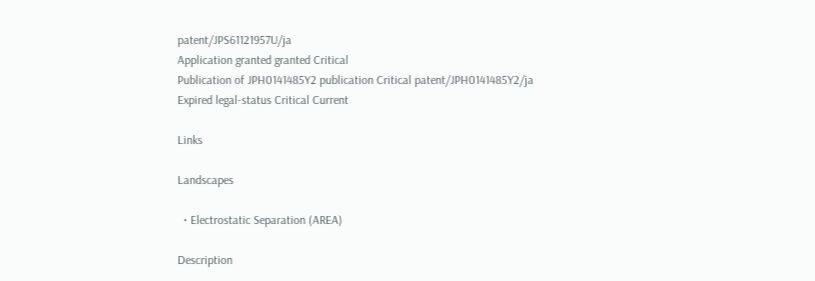patent/JPS61121957U/ja
Application granted granted Critical
Publication of JPH0141485Y2 publication Critical patent/JPH0141485Y2/ja
Expired legal-status Critical Current

Links

Landscapes

  • Electrostatic Separation (AREA)

Description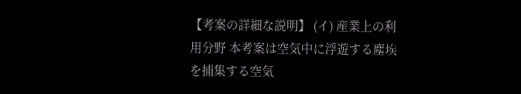【考案の詳細な説明】 (イ) 産業上の利用分野 本考案は空気中に浮遊する塵埃を捕集する空気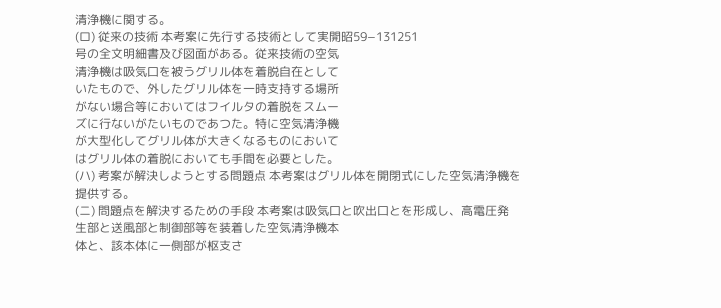清浄機に関する。
(ロ) 従来の技術 本考案に先行する技術として実開昭59−131251
号の全文明細書及び図面がある。従来技術の空気
清浄機は吸気口を被うグリル体を着脱自在として
いたもので、外したグリル体を一時支持する場所
がない場合等においてはフイルタの着脱をスムー
ズに行ないがたいものであつた。特に空気清浄機
が大型化してグリル体が大きくなるものにおいて
はグリル体の着脱においても手間を必要とした。
(ハ) 考案が解決しようとする問題点 本考案はグリル体を開閉式にした空気清浄機を
提供する。
(ニ) 問題点を解決するための手段 本考案は吸気口と吹出口とを形成し、高電圧発
生部と送風部と制御部等を装着した空気清浄機本
体と、該本体に一側部が枢支さ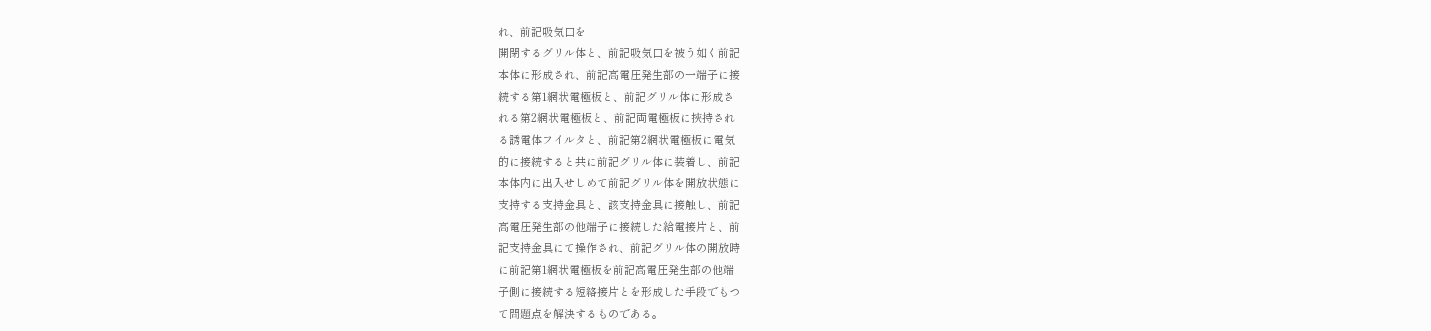れ、前記吸気口を
開閉するグリル体と、前記吸気口を被う如く前記
本体に形成され、前記高電圧発生部の一端子に接
続する第1網状電極板と、前記グリル体に形成さ
れる第2網状電極板と、前記両電極板に挾持され
る誘電体フイルタと、前記第2網状電極板に電気
的に接続すると共に前記グリル体に装着し、前記
本体内に出入せしめて前記グリル体を開放状態に
支持する支持金具と、該支持金具に接触し、前記
高電圧発生部の他端子に接続した給電接片と、前
記支持金具にて操作され、前記グリル体の開放時
に前記第1網状電極板を前記高電圧発生部の他端
子側に接続する短絡接片とを形成した手段でもつ
て問題点を解決するものである。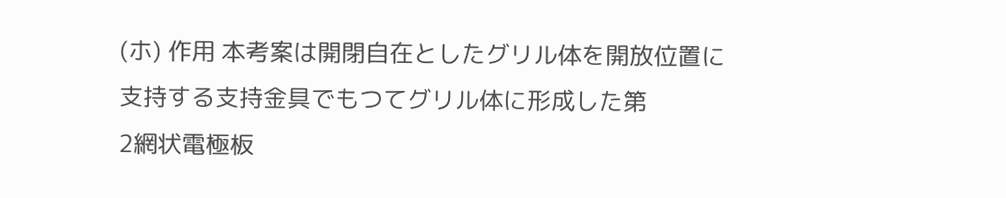(ホ) 作用 本考案は開閉自在としたグリル体を開放位置に
支持する支持金具でもつてグリル体に形成した第
2網状電極板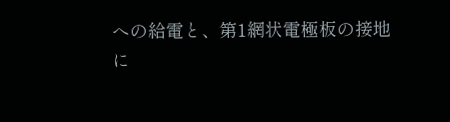への給電と、第1網状電極板の接地
に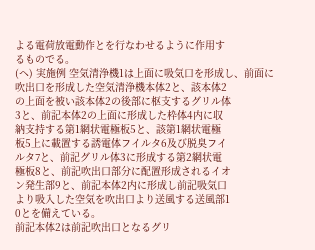よる電荷放電動作とを行なわせるように作用す
るものでる。
(ヘ) 実施例 空気清浄機1は上面に吸気口を形成し、前面に
吹出口を形成した空気清浄機本体2と、該本体2
の上面を被い該本体2の後部に枢支するグリル体
3と、前記本体2の上面に形成した枠体4内に収
納支持する第1網状電極板5と、該第1網状電極
板5上に載置する誘電体フイルタ6及び脱臭フイ
ルタ7と、前記グリル体3に形成する第2網状電
極板8と、前記吹出口部分に配置形成されるイオ
ン発生部9と、前記本体2内に形成し前記吸気口
より吸入した空気を吹出口より送風する送風部1
0とを備えている。
前記本体2は前記吹出口となるグリ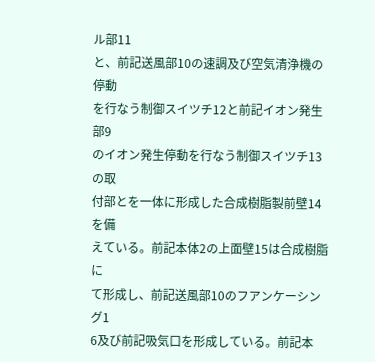ル部11
と、前記送風部10の速調及び空気清浄機の停動
を行なう制御スイツチ12と前記イオン発生部9
のイオン発生停動を行なう制御スイツチ13の取
付部とを一体に形成した合成樹脂製前壁14を備
えている。前記本体2の上面壁15は合成樹脂に
て形成し、前記送風部10のフアンケーシング1
6及び前記吸気口を形成している。前記本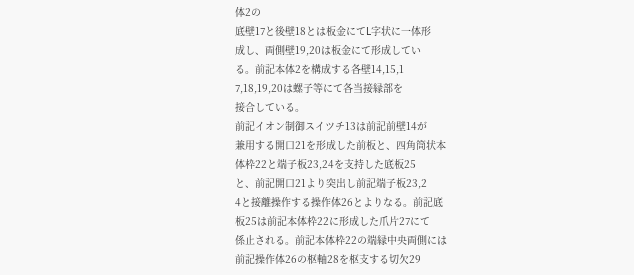体2の
底壁17と後壁18とは板金にてL字状に一体形
成し、両側壁19,20は板金にて形成してい
る。前記本体2を構成する各壁14,15,1
7,18,19,20は螺子等にて各当接縁部を
接合している。
前記イオン制御スイツチ13は前記前壁14が
兼用する開口21を形成した前板と、四角筒状本
体枠22と端子板23,24を支持した底板25
と、前記開口21より突出し前記端子板23,2
4と接離操作する操作体26とよりなる。前記底
板25は前記本体枠22に形成した爪片27にて
係止される。前記本体枠22の端縁中央両側には
前記操作体26の枢軸28を枢支する切欠29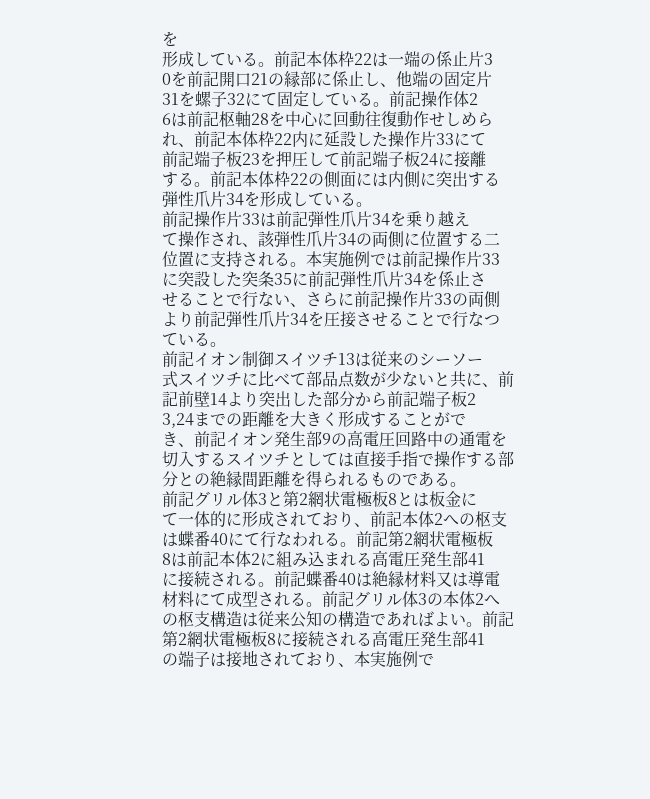を
形成している。前記本体枠22は一端の係止片3
0を前記開口21の縁部に係止し、他端の固定片
31を螺子32にて固定している。前記操作体2
6は前記枢軸28を中心に回動往復動作せしめら
れ、前記本体枠22内に延設した操作片33にて
前記端子板23を押圧して前記端子板24に接離
する。前記本体枠22の側面には内側に突出する
弾性爪片34を形成している。
前記操作片33は前記弾性爪片34を乗り越え
て操作され、該弾性爪片34の両側に位置する二
位置に支持される。本実施例では前記操作片33
に突設した突条35に前記弾性爪片34を係止さ
せることで行ない、さらに前記操作片33の両側
より前記弾性爪片34を圧接させることで行なつ
ている。
前記イオン制御スイツチ13は従来のシーソー
式スイツチに比べて部品点数が少ないと共に、前
記前壁14より突出した部分から前記端子板2
3,24までの距離を大きく形成することがで
き、前記イオン発生部9の高電圧回路中の通電を
切入するスイツチとしては直接手指で操作する部
分との絶縁間距離を得られるものである。
前記グリル体3と第2網状電極板8とは板金に
て一体的に形成されており、前記本体2への枢支
は蝶番40にて行なわれる。前記第2網状電極板
8は前記本体2に組み込まれる高電圧発生部41
に接続される。前記蝶番40は絶縁材料又は導電
材料にて成型される。前記グリル体3の本体2へ
の枢支構造は従来公知の構造であればよい。前記
第2網状電極板8に接続される高電圧発生部41
の端子は接地されており、本実施例で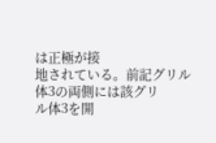は正極が接
地されている。前記グリル体3の両側には該グリ
ル体3を開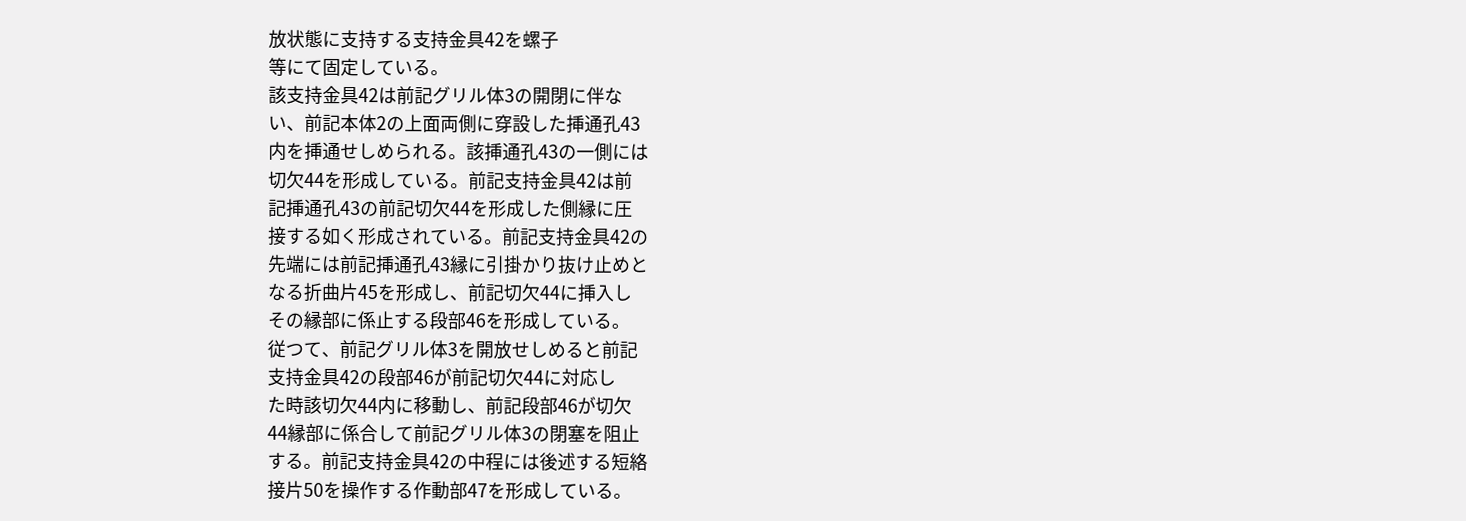放状態に支持する支持金具42を螺子
等にて固定している。
該支持金具42は前記グリル体3の開閉に伴な
い、前記本体2の上面両側に穿設した挿通孔43
内を挿通せしめられる。該挿通孔43の一側には
切欠44を形成している。前記支持金具42は前
記挿通孔43の前記切欠44を形成した側縁に圧
接する如く形成されている。前記支持金具42の
先端には前記挿通孔43縁に引掛かり抜け止めと
なる折曲片45を形成し、前記切欠44に挿入し
その縁部に係止する段部46を形成している。
従つて、前記グリル体3を開放せしめると前記
支持金具42の段部46が前記切欠44に対応し
た時該切欠44内に移動し、前記段部46が切欠
44縁部に係合して前記グリル体3の閉塞を阻止
する。前記支持金具42の中程には後述する短絡
接片50を操作する作動部47を形成している。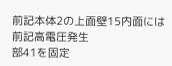前記本体2の上面壁15内面には前記高電圧発生
部41を固定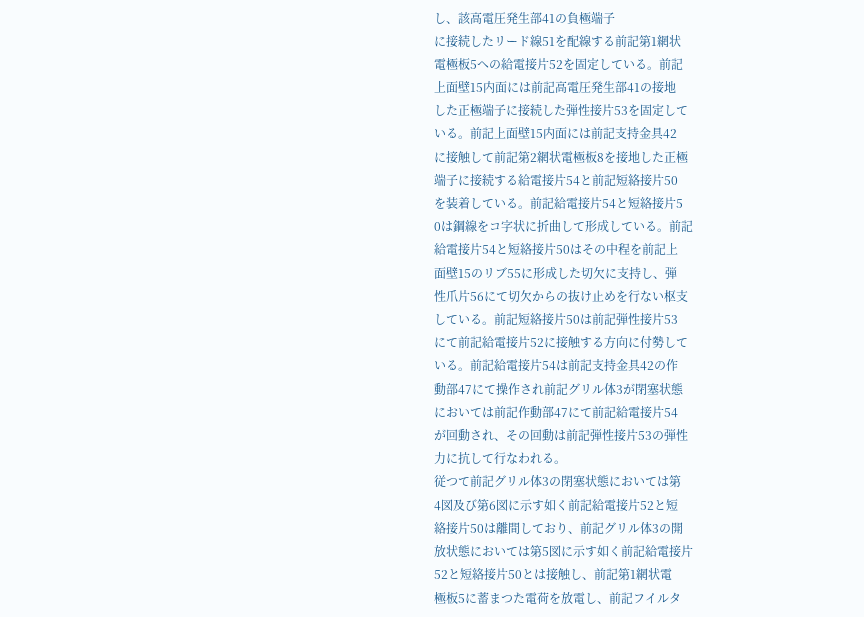し、該高電圧発生部41の負極端子
に接続したリード線51を配線する前記第1網状
電極板5への給電接片52を固定している。前記
上面壁15内面には前記高電圧発生部41の接地
した正極端子に接続した弾性接片53を固定して
いる。前記上面壁15内面には前記支持金具42
に接触して前記第2網状電極板8を接地した正極
端子に接続する給電接片54と前記短絡接片50
を装着している。前記給電接片54と短絡接片5
0は鋼線をコ字状に折曲して形成している。前記
給電接片54と短絡接片50はその中程を前記上
面壁15のリブ55に形成した切欠に支持し、弾
性爪片56にて切欠からの抜け止めを行ない枢支
している。前記短絡接片50は前記弾性接片53
にて前記給電接片52に接触する方向に付勢して
いる。前記給電接片54は前記支持金具42の作
動部47にて操作され前記グリル体3が閉塞状態
においては前記作動部47にて前記給電接片54
が回動され、その回動は前記弾性接片53の弾性
力に抗して行なわれる。
従つて前記グリル体3の閉塞状態においては第
4図及び第6図に示す如く前記給電接片52と短
絡接片50は離間しており、前記グリル体3の開
放状態においては第5図に示す如く前記給電接片
52と短絡接片50とは接触し、前記第1網状電
極板5に蓄まつた電荷を放電し、前記フイルタ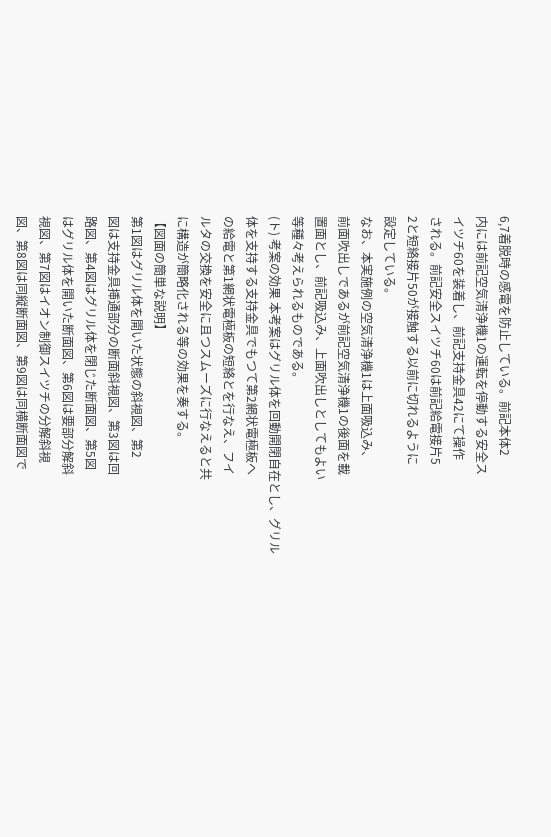6,7着脱時の感電を防止している。前記本体2
内には前記空気清浄機1の運転を停動する安全ス
イツチ60を装着し、前記支持金具42にて操作
される。前記安全スイツチ60は前記給電接片5
2と短絡接片50が接触する以前に切れるように
設定している。
なお、本実施例の空気清浄機1は上面吸込み、
前面吹出しであるが前記空気清浄機1の後面を載
置面とし、前記吸込み、上面吹出しとしてもよい
等種々考えられるものである。
(ト) 考案の効果 本考案はグリル体を回動開閉自在とし、グリル
体を支持する支持金具でもつて第2網状電極板へ
の給電と第1網状電極板の短絡とを行なえ、フイ
ルタの交換を安全に且つスムーズに行なえると共
に構造が簡略化される等の効果を奏する。
【図面の簡単な説明】
第1図はグリル体を開いた状態の斜視図、第2
図は支持金具挿通部分の断面斜視図、第3図は回
路図、第4図はグリル体を閉じた断面図、第5図
はグリル体を開いた断面図、第6図は要部分解斜
視図、第7図はイオン制御スイツチの分解斜視
図、第8図は同縦断面図、第9図は同横断面図で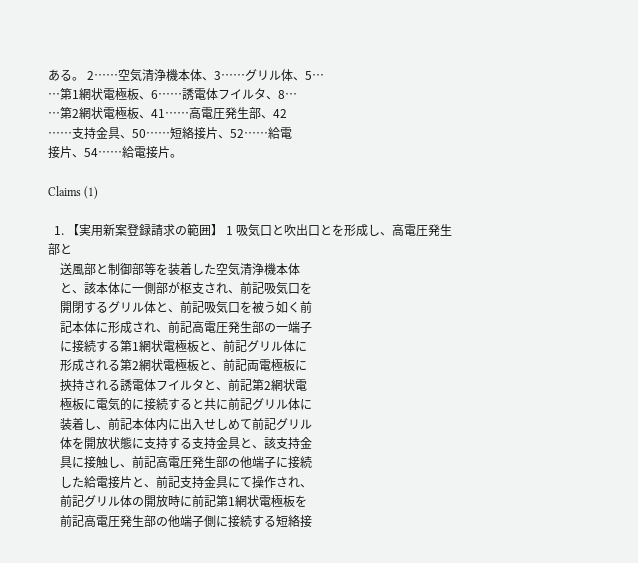ある。 2……空気清浄機本体、3……グリル体、5…
…第1網状電極板、6……誘電体フイルタ、8…
…第2網状電極板、41……高電圧発生部、42
……支持金具、50……短絡接片、52……給電
接片、54……給電接片。

Claims (1)

  1. 【実用新案登録請求の範囲】 1 吸気口と吹出口とを形成し、高電圧発生部と
    送風部と制御部等を装着した空気清浄機本体
    と、該本体に一側部が枢支され、前記吸気口を
    開閉するグリル体と、前記吸気口を被う如く前
    記本体に形成され、前記高電圧発生部の一端子
    に接続する第1網状電極板と、前記グリル体に
    形成される第2網状電極板と、前記両電極板に
    挾持される誘電体フイルタと、前記第2網状電
    極板に電気的に接続すると共に前記グリル体に
    装着し、前記本体内に出入せしめて前記グリル
    体を開放状態に支持する支持金具と、該支持金
    具に接触し、前記高電圧発生部の他端子に接続
    した給電接片と、前記支持金具にて操作され、
    前記グリル体の開放時に前記第1網状電極板を
    前記高電圧発生部の他端子側に接続する短絡接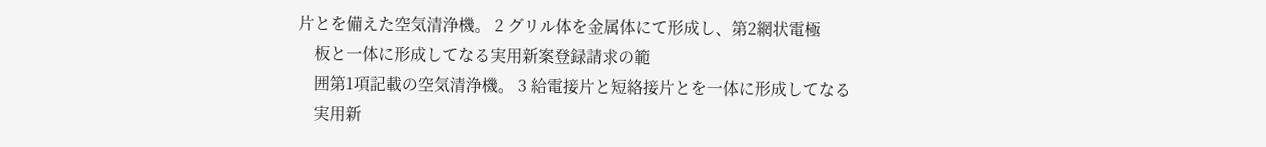片とを備えた空気清浄機。 2 グリル体を金属体にて形成し、第2網状電極
    板と一体に形成してなる実用新案登録請求の範
    囲第1項記載の空気清浄機。 3 給電接片と短絡接片とを一体に形成してなる
    実用新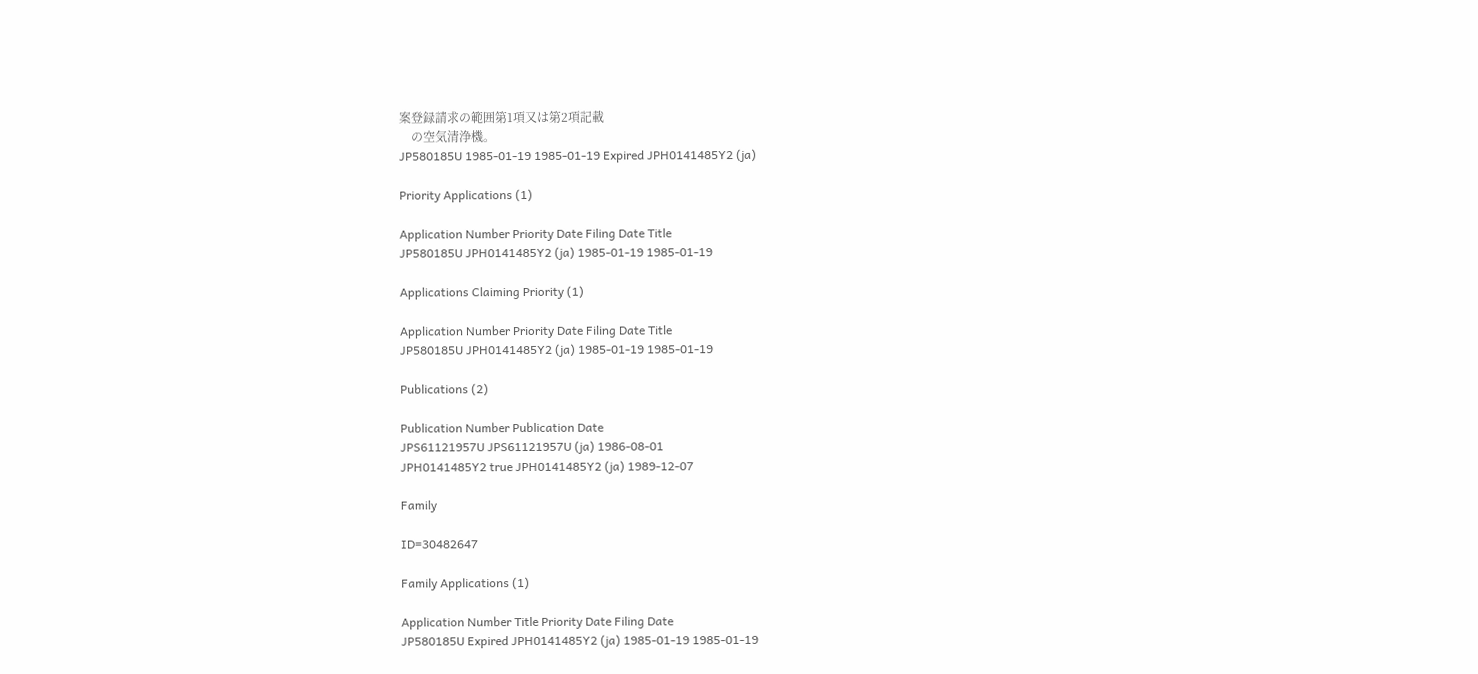案登録請求の範囲第1項又は第2項記載
    の空気清浄機。
JP580185U 1985-01-19 1985-01-19 Expired JPH0141485Y2 (ja)

Priority Applications (1)

Application Number Priority Date Filing Date Title
JP580185U JPH0141485Y2 (ja) 1985-01-19 1985-01-19

Applications Claiming Priority (1)

Application Number Priority Date Filing Date Title
JP580185U JPH0141485Y2 (ja) 1985-01-19 1985-01-19

Publications (2)

Publication Number Publication Date
JPS61121957U JPS61121957U (ja) 1986-08-01
JPH0141485Y2 true JPH0141485Y2 (ja) 1989-12-07

Family

ID=30482647

Family Applications (1)

Application Number Title Priority Date Filing Date
JP580185U Expired JPH0141485Y2 (ja) 1985-01-19 1985-01-19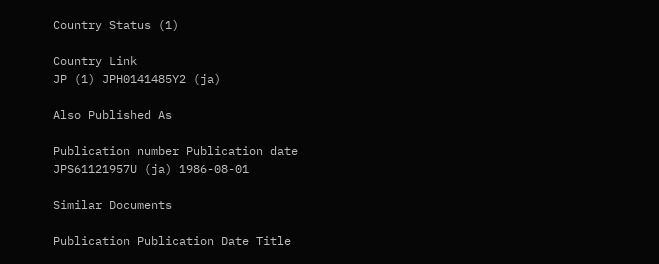Country Status (1)

Country Link
JP (1) JPH0141485Y2 (ja)

Also Published As

Publication number Publication date
JPS61121957U (ja) 1986-08-01

Similar Documents

Publication Publication Date Title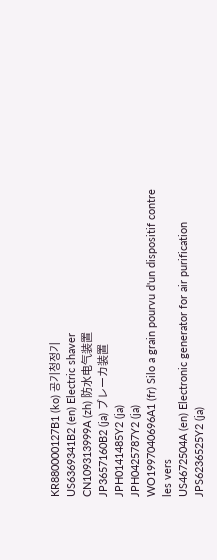KR880000127B1 (ko) 공기청정기
US6369341B2 (en) Electric shaver
CN109313999A (zh) 防水电气装置
JP3657160B2 (ja) ブレーカ装置
JPH0141485Y2 (ja)
JPH0425787Y2 (ja)
WO1997040696A1 (fr) Silo a grain pourvu d'un dispositif contre les vers
US4672504A (en) Electronic generator for air purification
JPS6236525Y2 (ja)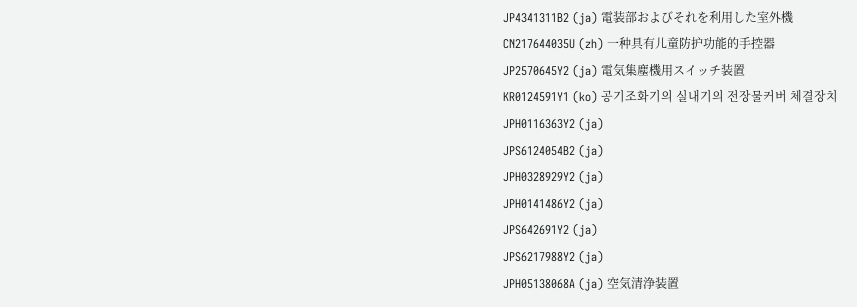JP4341311B2 (ja) 電装部およびそれを利用した室外機
CN217644035U (zh) 一种具有儿童防护功能的手控器
JP2570645Y2 (ja) 電気集塵機用スイッチ装置
KR0124591Y1 (ko) 공기조화기의 실내기의 전장물커버 체결장치
JPH0116363Y2 (ja)
JPS6124054B2 (ja)
JPH0328929Y2 (ja)
JPH0141486Y2 (ja)
JPS642691Y2 (ja)
JPS6217988Y2 (ja)
JPH05138068A (ja) 空気清浄装置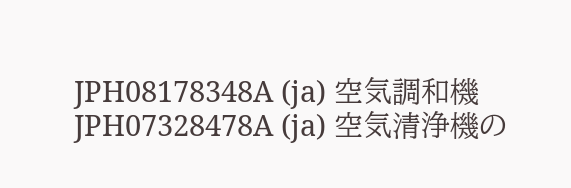JPH08178348A (ja) 空気調和機
JPH07328478A (ja) 空気清浄機の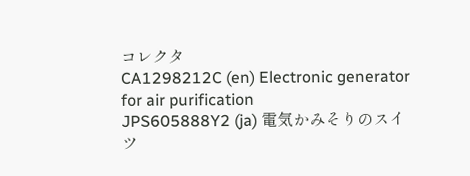コレクタ
CA1298212C (en) Electronic generator for air purification
JPS605888Y2 (ja) 電気かみそりのスイツ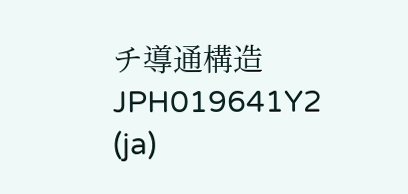チ導通構造
JPH019641Y2 (ja)